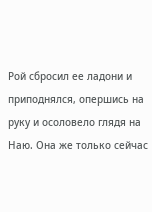Рой сбросил ее ладони и приподнялся, опершись на руку и осоловело глядя на Наю. Она же только сейчас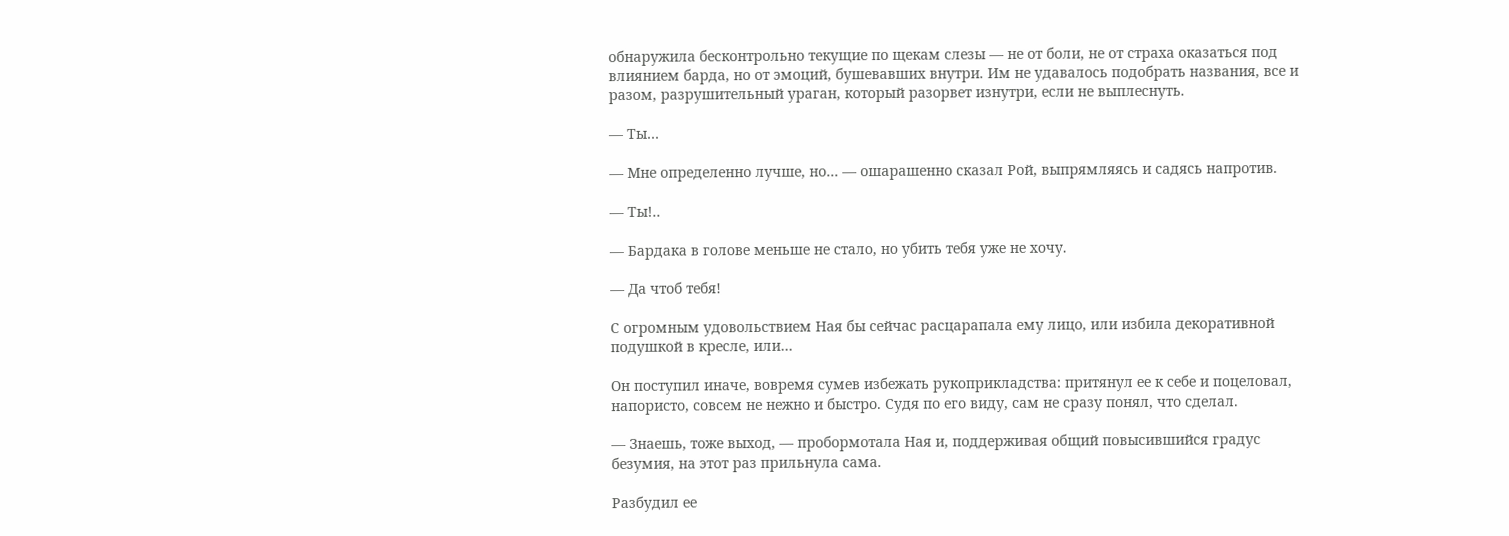обнаружила бесконтрольно текущие по щекам слезы — не от боли, не от страха оказаться под влиянием барда, но от эмоций, бушевавших внутри. Им не удавалось подобрать названия, все и разом, разрушительный ураган, который разорвет изнутри, если не выплеснуть.

— Ты…

— Мне определенно лучше, но… — ошарашенно сказал Рой, выпрямляясь и садясь напротив.

— Ты!..

— Бардака в голове меньше не стало, но убить тебя уже не хочу.

— Да чтоб тебя!

С огромным удовольствием Ная бы сейчас расцарапала ему лицо, или избила декоративной подушкой в кресле, или…

Он поступил иначе, вовремя сумев избежать рукоприкладства: притянул ее к себе и поцеловал, напористо, совсем не нежно и быстро. Судя по его виду, сам не сразу понял, что сделал.

— Знаешь, тоже выход, — пробормотала Ная и, поддерживая общий повысившийся градус безумия, на этот раз прильнула сама.

Разбудил ее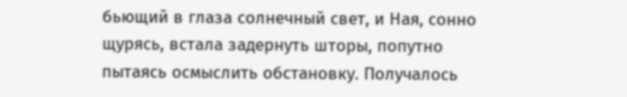бьющий в глаза солнечный свет, и Ная, сонно щурясь, встала задернуть шторы, попутно пытаясь осмыслить обстановку. Получалось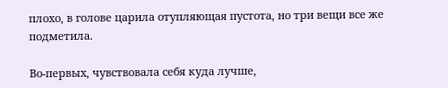плохо, в голове царила отупляющая пустота, но три вещи все же подметила.

Во-первых, чувствовала себя куда лучше,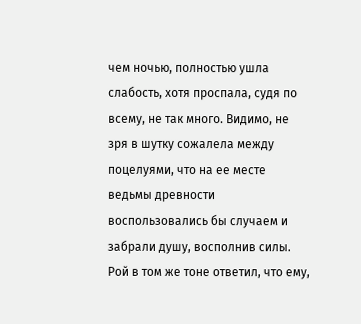чем ночью, полностью ушла слабость, хотя проспала, судя по всему, не так много. Видимо, не зря в шутку сожалела между поцелуями, что на ее месте ведьмы древности воспользовались бы случаем и забрали душу, восполнив силы. Рой в том же тоне ответил, что ему,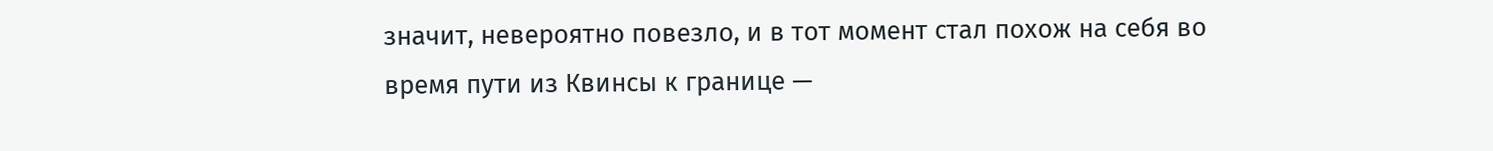значит, невероятно повезло, и в тот момент стал похож на себя во время пути из Квинсы к границе —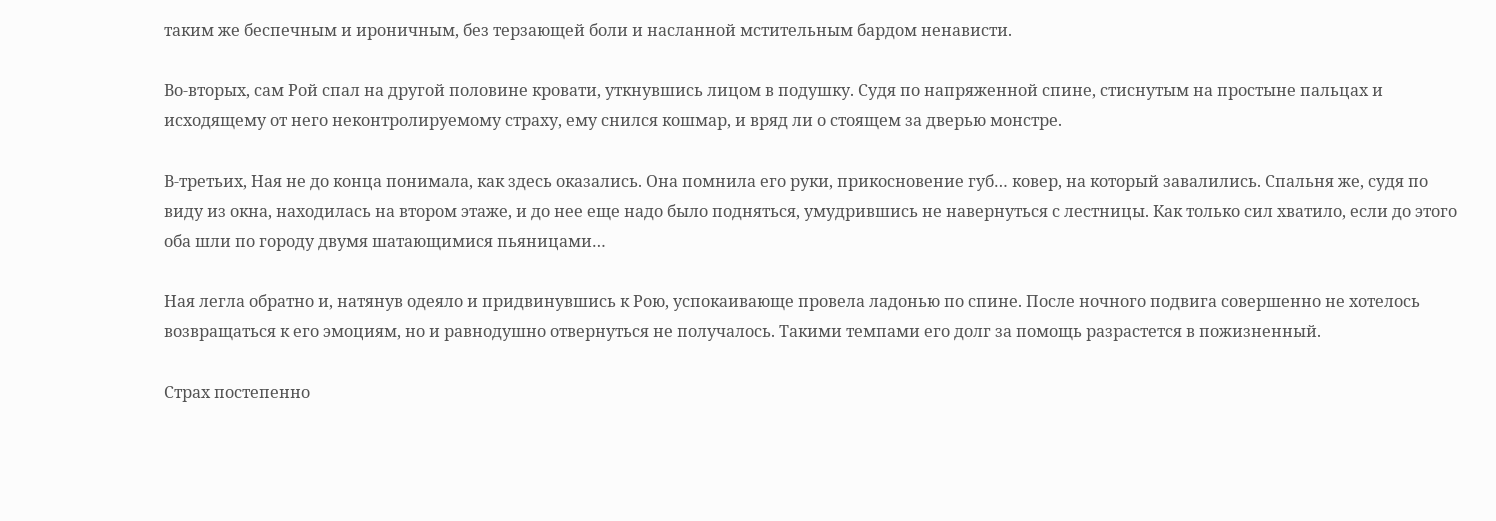таким же беспечным и ироничным, без терзающей боли и насланной мстительным бардом ненависти.

Во-вторых, сам Рой спал на другой половине кровати, уткнувшись лицом в подушку. Судя по напряженной спине, стиснутым на простыне пальцах и исходящему от него неконтролируемому страху, ему снился кошмар, и вряд ли о стоящем за дверью монстре.

В-третьих, Ная не до конца понимала, как здесь оказались. Она помнила его руки, прикосновение губ… ковер, на который завалились. Спальня же, судя по виду из окна, находилась на втором этаже, и до нее еще надо было подняться, умудрившись не навернуться с лестницы. Как только сил хватило, если до этого оба шли по городу двумя шатающимися пьяницами…

Ная легла обратно и, натянув одеяло и придвинувшись к Рою, успокаивающе провела ладонью по спине. После ночного подвига совершенно не хотелось возвращаться к его эмоциям, но и равнодушно отвернуться не получалось. Такими темпами его долг за помощь разрастется в пожизненный.

Страх постепенно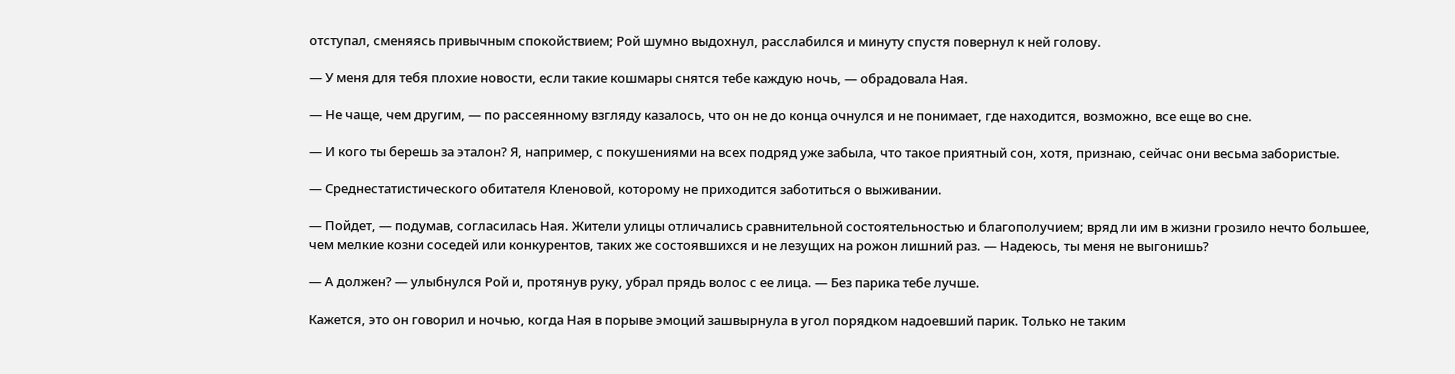отступал, сменяясь привычным спокойствием; Рой шумно выдохнул, расслабился и минуту спустя повернул к ней голову.

— У меня для тебя плохие новости, если такие кошмары снятся тебе каждую ночь, — обрадовала Ная.

— Не чаще, чем другим, — по рассеянному взгляду казалось, что он не до конца очнулся и не понимает, где находится, возможно, все еще во сне.

— И кого ты берешь за эталон? Я, например, с покушениями на всех подряд уже забыла, что такое приятный сон, хотя, признаю, сейчас они весьма забористые.

— Среднестатистического обитателя Кленовой, которому не приходится заботиться о выживании.

— Пойдет, — подумав, согласилась Ная. Жители улицы отличались сравнительной состоятельностью и благополучием; вряд ли им в жизни грозило нечто большее, чем мелкие козни соседей или конкурентов, таких же состоявшихся и не лезущих на рожон лишний раз. — Надеюсь, ты меня не выгонишь?

— А должен? — улыбнулся Рой и, протянув руку, убрал прядь волос с ее лица. — Без парика тебе лучше.

Кажется, это он говорил и ночью, когда Ная в порыве эмоций зашвырнула в угол порядком надоевший парик. Только не таким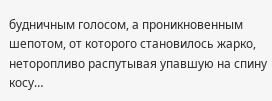будничным голосом, а проникновенным шепотом, от которого становилось жарко, неторопливо распутывая упавшую на спину косу…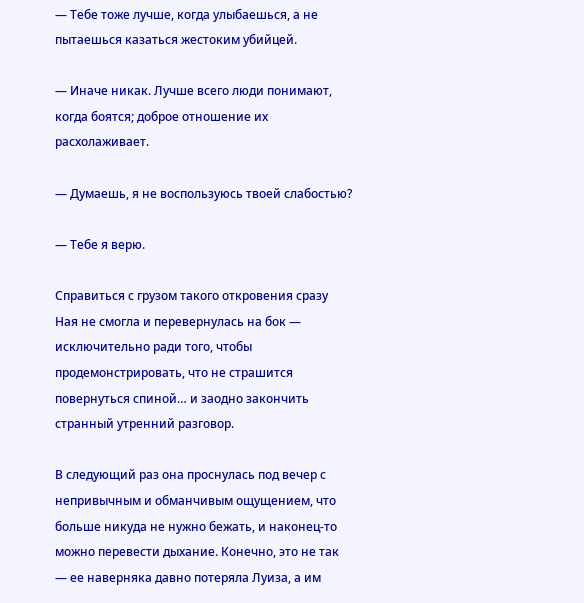— Тебе тоже лучше, когда улыбаешься, а не пытаешься казаться жестоким убийцей.

— Иначе никак. Лучше всего люди понимают, когда боятся; доброе отношение их расхолаживает.

— Думаешь, я не воспользуюсь твоей слабостью?

— Тебе я верю.

Справиться с грузом такого откровения сразу Ная не смогла и перевернулась на бок — исключительно ради того, чтобы продемонстрировать, что не страшится повернуться спиной… и заодно закончить странный утренний разговор.

В следующий раз она проснулась под вечер с непривычным и обманчивым ощущением, что больше никуда не нужно бежать, и наконец-то можно перевести дыхание. Конечно, это не так — ее наверняка давно потеряла Луиза, а им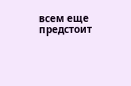всем еще предстоит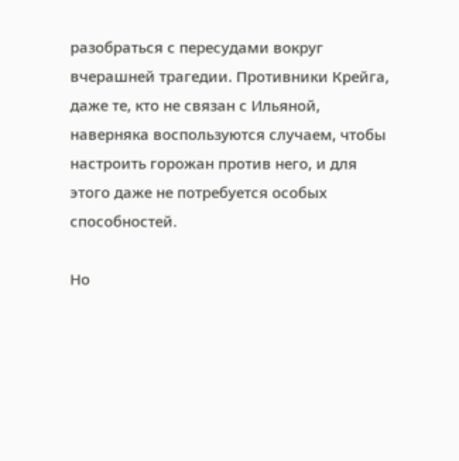разобраться с пересудами вокруг вчерашней трагедии. Противники Крейга, даже те, кто не связан с Ильяной, наверняка воспользуются случаем, чтобы настроить горожан против него, и для этого даже не потребуется особых способностей.

Но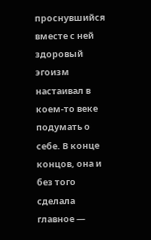проснувшийся вместе с ней здоровый эгоизм настаивал в коем-то веке подумать о себе. В конце концов, она и без того сделала главное —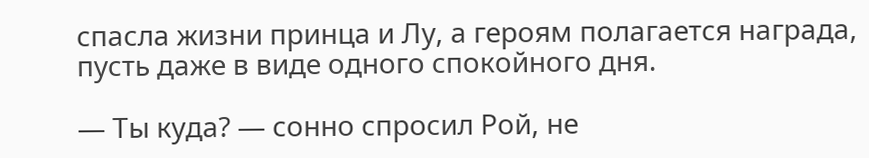спасла жизни принца и Лу, а героям полагается награда, пусть даже в виде одного спокойного дня.

— Ты куда? — сонно спросил Рой, не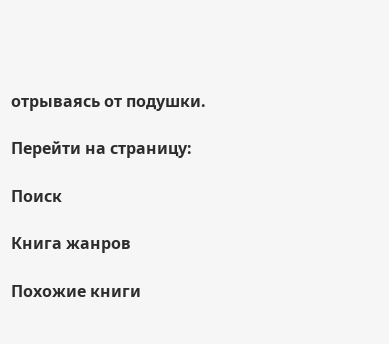отрываясь от подушки.

Перейти на страницу:

Поиск

Книга жанров

Похожие книги